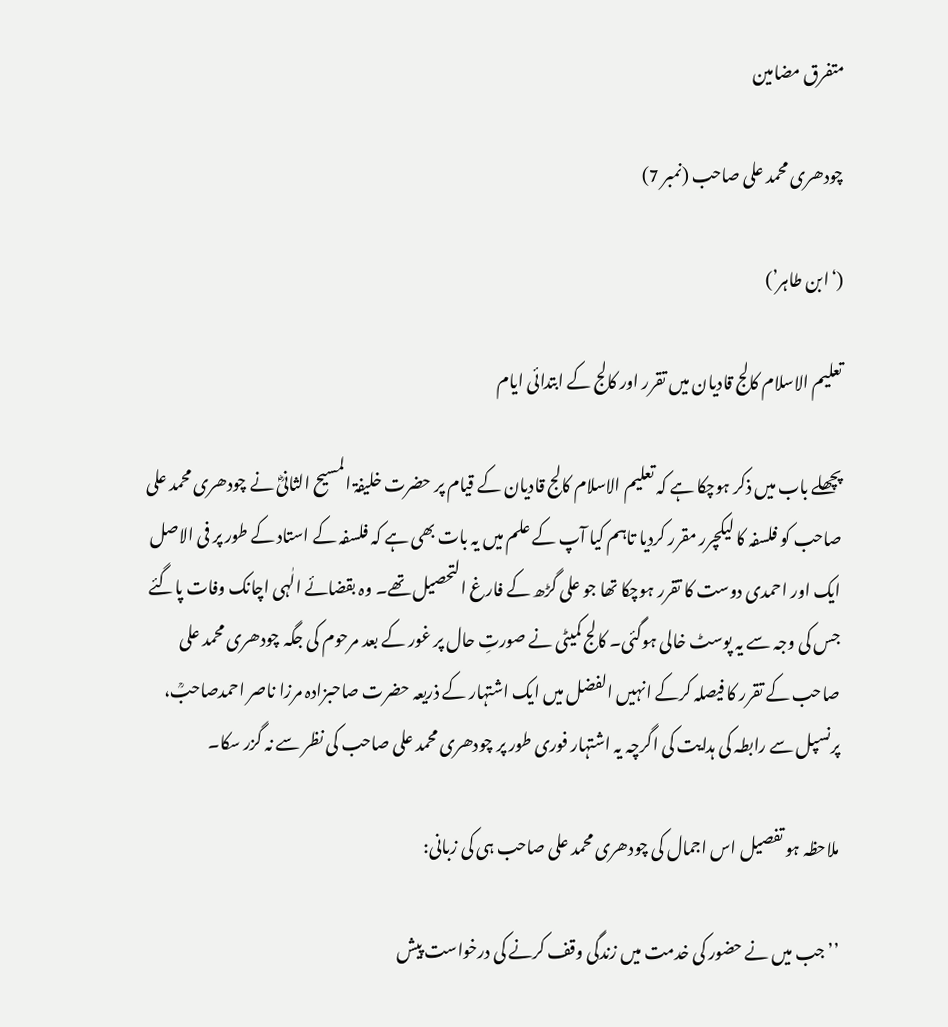متفرق مضامین

چودھری محمد علی صاحب (نمبر 7)

(‘ابن طاہر’)

تعلیم الاسلام کالج قادیان میں تقرر اور کالج کے ابتدائی ایام

پچھلے باب میں ذکر ہوچکا ہے کہ تعلیم الاسلام کالج قادیان کے قیام پر حضرت خلیفۃ المسیح الثانیؓ نے چودھری محمد علی صاحب کو فلسفہ کا لیکچرر مقرر کردیا تاہم کیا آپ کے علم میں یہ بات بھی ہے کہ فلسفہ کے استاد کے طور پر فی الاصل ایک اور احمدی دوست کا تقرر ہوچکا تھا جو علی گڑھ کے فارغ التحصیل تھے۔ وہ بقضائے الٰہی اچانک وفات پاگئے جس کی وجہ سے یہ پوسٹ خالی ہوگئی۔ کالج کمیٹی نے صورتِ حال پر غور کے بعد مرحوم کی جگہ چودھری محمد علی صاحب کے تقرر کا فیصلہ کرکے انہیں الفضل میں ایک اشتہار کے ذریعہ حضرت صاحبزادہ مرزا ناصر احمدصاحبؒ، پرنسپل سے رابطہ کی ہدایت کی اگرچہ یہ اشتہار فوری طور پر چودھری محمد علی صاحب کی نظر سے نہ گزر سکا۔

ملاحظہ ہو تفصیل اس اجمال کی چودھری محمد علی صاحب ہی کی زبانی:

’’جب میں نے حضور کی خدمت میں زندگی وقف کرنے کی درخواست پیش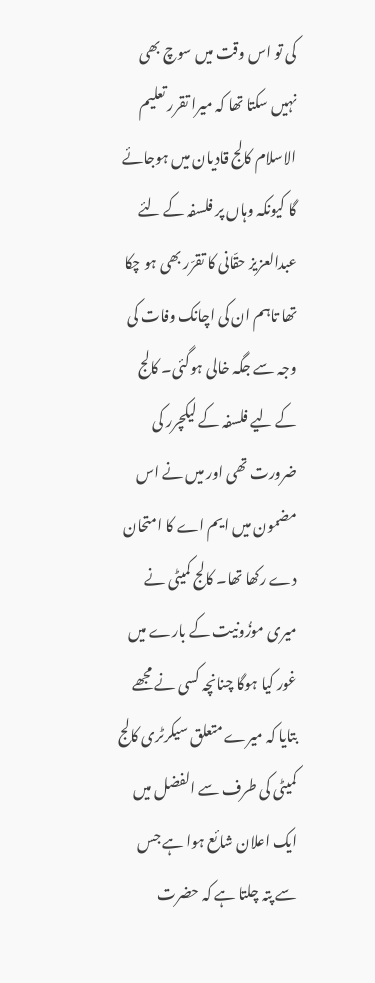کی تو اس وقت میں سوچ بھی نہیں سکتا تھا کہ میرا تقرر تعلیم الاسلام کالج قادیان میں ہوجائے گا کیونکہ وہاں پر فلسفہ کے لئے عبدالعزیز حقّانی کا تقرّر بھی ہو چکا تھا تاہم ان کی اچانک وفات کی وجہ سے جگہ خالی ہوگئی۔ کالج کے لیے فلسفہ کے لیکچرر کی ضرورت تھی اور میں نے اس مضمون میں ایم اے کا امتحان دے رکھا تھا۔ کالج کمیٹی نے میری موزُونیت کے بارے میں غور کیا ہوگا چنانچہ کسی نے مجھے بتایا کہ میرے متعلق سیکرٹری کالج کمیٹی کی طرف سے الفضل میں ایک اعلان شائع ہوا ہے جس سے پتہ چلتا ہے کہ حضرت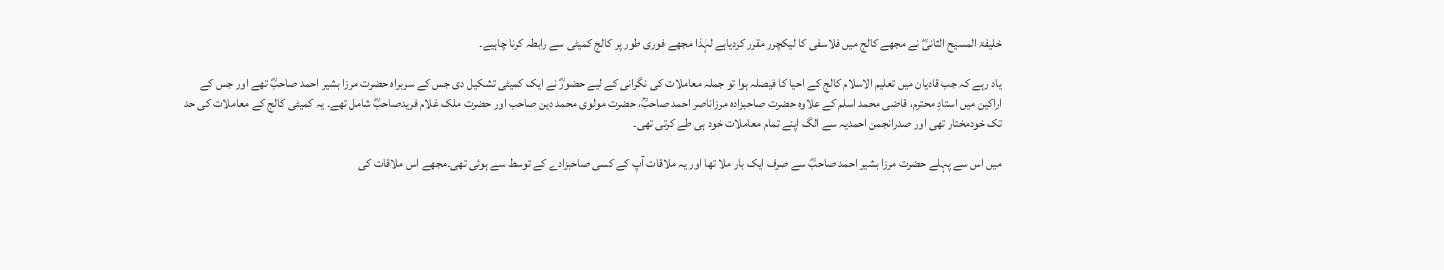خلیفۃ المسیح الثانیؓ نے مجھے کالج میں فلاسفی کا لیکچرر مقرر کردیاہے لہٰذا مجھے فوری طور پر کالج کمیٹی سے رابطہ کرنا چاہیے۔

یاد رہے کہ جب قادیان میں تعلیم الاسلام کالج کے احیا کا فیصلہ ہوا تو جملہ معاملات کی نگرانی کے لیے حضورؓ نے ایک کمیٹی تشکیل دی جس کے سربراہ حضرت مرزا بشیر احمد صاحبؓ تھے اور جس کے اراکین میں استادِ محترم، قاضی محمد اسلم کے علاوہ حضرت صاحبزادہ مرزاناصر احمد صاحبؒ، حضرت مولوی محمد دین صاحب اور حضرت ملک غلام فریدصاحبؓ شامل تھے۔ یہ کمیٹی کالج کے معاملات کی حد تک خودمختار تھی اور صدرانجمن احمدیہ سے الگ اپنے تمام معاملات خود ہی طے کرتی تھی۔

میں اس سے پہلے حضرت مرزا بشیر احمد صاحبؓ سے صرف ایک بار ملا تھا اور یہ ملاقات آپ کے کسی صاحبزادے کے توسط سے ہوئی تھی۔مجھے اس ملاقات کی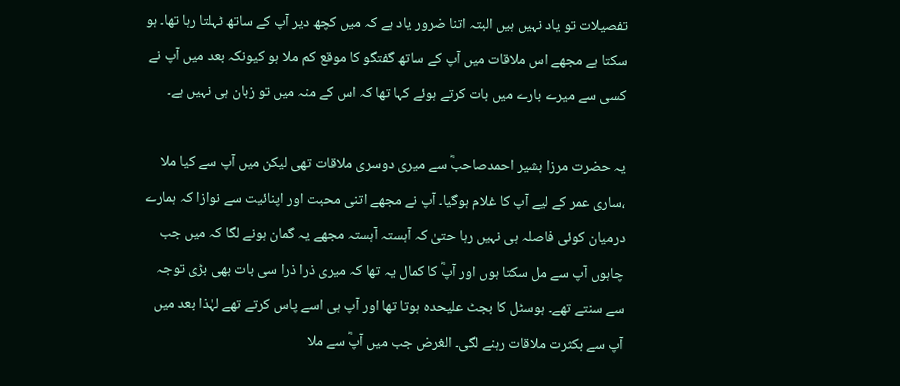تفصیلات تو یاد نہیں ہیں البتہ اتنا ضرور یاد ہے کہ میں کچھ دیر آپ کے ساتھ ٹہلتا رہا تھا۔ ہو سکتا ہے مجھے اس ملاقات میں آپ کے ساتھ گفتگو کا موقع کم ملا ہو کیونکہ بعد میں آپ نے کسی سے میرے بارے میں بات کرتے ہوئے کہا تھا کہ اس کے منہ میں تو زبان ہی نہیں ہے۔

یہ حضرت مرزا بشیر احمدصاحبؓ سے میری دوسری ملاقات تھی لیکن میں آپ سے کیا ملا ،ساری عمر کے لیے آپ کا غلام ہوگیا۔ آپ نے مجھے اتنی محبت اور اپنائیت سے نوازا کہ ہمارے درمیان کوئی فاصلہ ہی نہیں رہا حتیٰ کہ آہستہ آہستہ مجھے یہ گمان ہونے لگا کہ میں جب چاہوں آپ سے مل سکتا ہوں اور آپؓ کا کمال یہ تھا کہ میری ذرا ذرا سی بات بھی بڑی توجہ سے سنتے تھے۔ ہوسٹل کا بجٹ علیحدہ ہوتا تھا اور آپ ہی اسے پاس کرتے تھے لہٰذا بعد میں آپ سے بکثرت ملاقات رہنے لگی۔ الغرض جب میں آپؓ سے ملا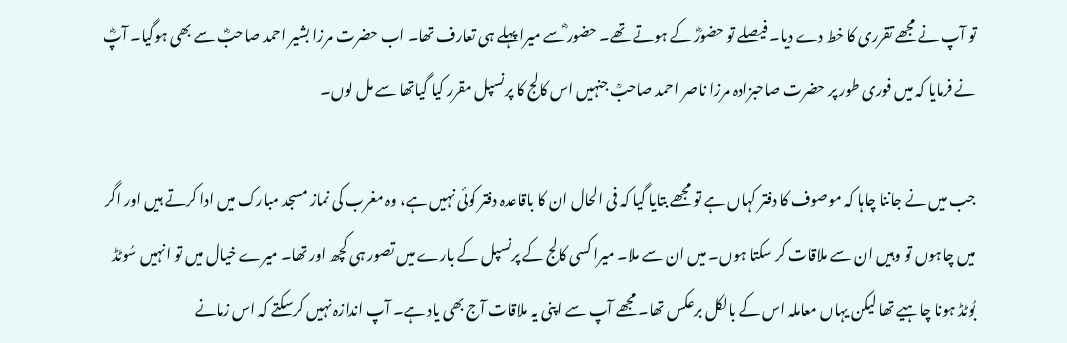تو آپ نے مجھے تقرری کا خط دے دیا۔ فیصلے تو حضورؓ کے ہوتے تھے۔ حضور ؓسے میرا پہلے ہی تعارف تھا۔ اب حضرت مرزا بشیر احمد صاحبؓ سے بھی ہوگیا۔ آپؓ نے فرمایا کہ میں فوری طور پر حضرت صاحبزادہ مرزا ناصر احمد صاحبؒ جنہیں اس کالج کا پرنسپل مقرر کیا گیاتھا سے مل لوں۔

جب میں نے جاننا چاہا کہ موصوف کا دفتر کہاں ہے تو مجھے بتایا گیا کہ فی الحال ان کا باقاعدہ دفتر کوئی نہیں ہے، وہ مغرب کی نماز مسجد مبارک میں ادا کرتے ہیں اور اگر میں چاہوں تو وہیں ان سے ملاقات کر سکتا ہوں۔ میں ان سے ملا۔ میرا کسی کالج کے پرنسپل کے بارے میں تصور ہی کچھ اور تھا۔ میرے خیال میں تو انہیں سُوٹڈ بُوٹڈ ہونا چاہیے تھا لیکن یہاں معاملہ اس کے بالکل برعکس تھا۔ مجھے آپ سے اپنی یہ ملاقات آج بھی یاد ہے۔ آپ اندازہ نہیں کرسکتے کہ اس زمانے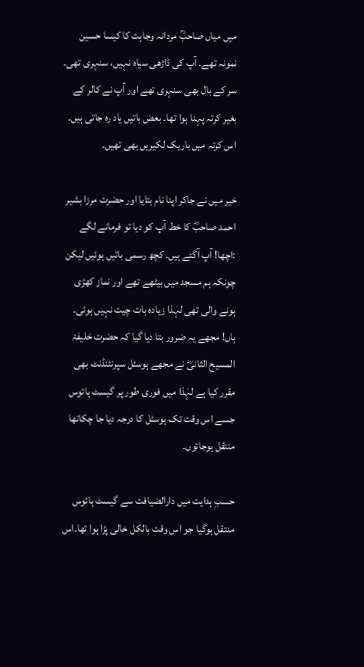میں میاں صاحبؒ مردانہ وجاہت کا کیسا حسین نمونہ تھے۔ آپ کی ڈاڑھی سیاہ نہیں، سنہری تھی۔ سر کے بال بھی سنہری تھے اور آپ نے کالر کے بغیر کرتہ پہنا ہوا تھا۔ بعض باتیں یاد رہ جاتی ہیں۔ اس کرتہ میں باریک لکیریں بھی تھیں۔

خیر میں نے جاکر اپنا نام بتایا اور حضرت مرزا بشیر احمد صاحبؓ کا خط آپ کو دیا تو فرمانے لگے :اچھا! آپ آگئے ہیں۔ کچھ رسمی باتیں ہوئیں لیکن چونکہ ہم مسجد میں بیٹھے تھے اور نماز کھڑی ہونے والی تھی لہٰذا زیادہ بات چیت نہیں ہوئی۔ ہاں! مجھے یہ ضرور بتا دیا گیا کہ حضرت خلیفۃ المسیح الثانیؓ نے مجھے ہوسٹل سپرنٹنڈنٹ بھی مقرر کیا ہے لہٰذا میں فوری طور پر گیسٹ ہائوس جسے اس وقت تک ہوسٹل کا درجہ دیا جا چکاتھا منتقل ہوجائوں۔

حسبِ ہدایت میں دارالضیافت سے گیسٹ ہائوس منتقل ہوگیا جو اس وقت بالکل خالی پڑا ہوا تھا۔اس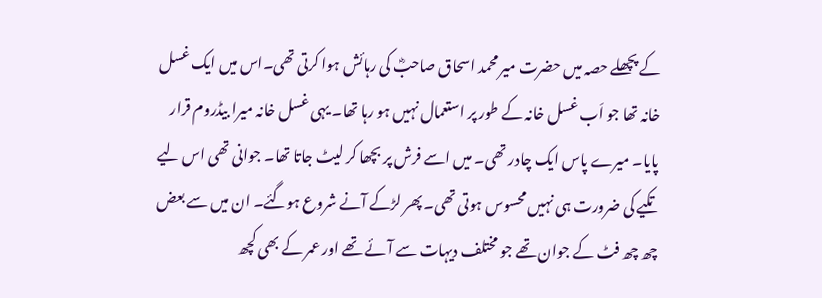کے پچھلے حصہ میں حضرت میر محمد اسحاق صاحبؓ کی رہائش ہوا کرتی تھی۔اس میں ایک غسل خانہ تھا جو اَب غسل خانہ کے طور پر استعمال نہیں ہو رہا تھا۔ یہی غسل خانہ میرا بیڈروم قرار پایا۔ میرے پاس ایک چادر تھی۔ میں اسے فرش پر بچھا کر لیٹ جاتا تھا۔ جوانی تھی اس لیے تکیے کی ضرورت ہی نہیں محسوس ہوتی تھی۔ پھر لڑکے آنے شروع ہوگئے۔ ان میں سے بعض چھ چھ فٹ کے جوان تھے جو مختلف دیہات سے آئے تھے اور عمر کے بھی کچھ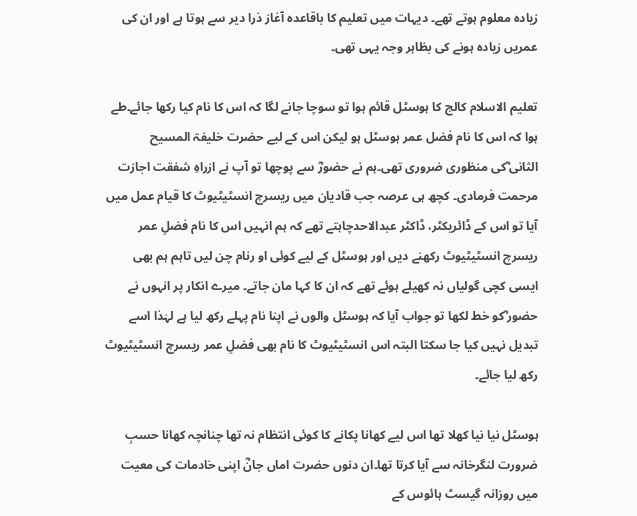زیادہ معلوم ہوتے تھے۔ دیہات میں تعلیم کا باقاعدہ آغاز ذرا دیر سے ہوتا ہے اور ان کی عمریں زیادہ ہونے کی بظاہر وجہ یہی تھی۔

تعلیم الاسلام کالج کا ہوسٹل قائم ہوا تو سوچا جانے لگا کہ اس کا نام کیا رکھا جائے۔طے ہوا کہ اس کا نام فضل عمر ہوسٹل ہو لیکن اس کے لیے حضرت خلیفۃ المسیح الثانی ؓکی منظوری ضروری تھی۔ہم نے حضورؓ سے پوچھا تو آپ نے ازراہِ شفقت اجازت مرحمت فرمادی۔ کچھ ہی عرصہ جب قادیان میں ریسرچ انسٹیٹیوٹ کا قیام عمل میں آیا تو اس کے ڈائریکٹر، ڈاکٹر عبدالاحدچاہتے تھے کہ ہم انہیں اس کا نام فضلِ عمر ریسرچ انسٹیٹیوٹ رکھنے دیں اور ہوسٹل کے لیے کوئی او رنام چن لیں تاہم ہم بھی ایسی کچی گولیاں نہ کھیلے ہوئے تھے کہ ان کا کہا مان جاتے۔ میرے انکار پر انہوں نے حضور ؓکو خط لکھا تو جواب آیا کہ ہوسٹل والوں نے اپنا نام پہلے رکھ لیا ہے لہٰذا اسے تبدیل نہیں کیا جا سکتا البتہ اس انسٹیٹیوٹ کا نام بھی فضلِ عمر ریسرچ انسٹیٹیوٹ رکھ لیا جائے۔

ہوسٹل نیا نیا کھلا تھا اس لیے کھانا پکانے کا کوئی انتظام نہ تھا چنانچہ کھانا حسبِ ضرورت لنگرخانہ سے آیا کرتا تھا۔ان دنوں حضرت اماں جانؓ اپنی خادمات کی معیت میں روزانہ گیسٹ ہائوس کے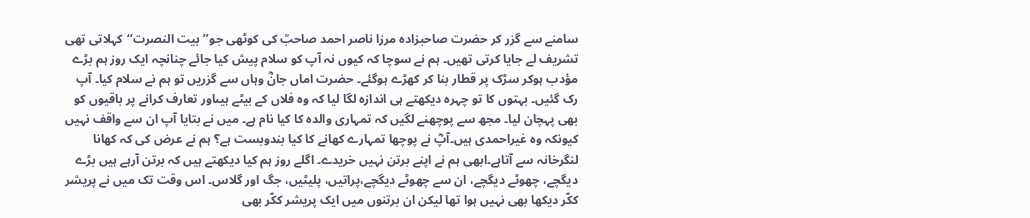سامنے سے گزر کر حضرت صاحبزادہ مرزا ناصر احمد صاحبؒ کی کوٹھی جو’’بیت النصرت‘‘کہلاتی تھی تشریف لے جایا کرتی تھیں۔ ہم نے سوچا کہ کیوں نہ آپ کو سلام پیش کیا جائے چنانچہ ایک روز ہم بڑے مؤدب ہوکر سڑک پر قطار بنا کر کھڑے ہوگئے۔ حضرت اماں جانؓ وہاں سے گزریں تو ہم نے سلام کیا۔ آپ رک گئیں۔ بہتوں کا تو چہرہ دیکھتے ہی اندازہ لگا لیا کہ وہ فلاں کے بیٹے ہیںاور تعارف کرانے پر باقیوں کو بھی پہچان لیا۔ مجھ سے پوچھنے لگیں کہ تمہاری والدہ کا کیا نام ہے۔ میں نے بتایا آپ ان سے واقف نہیں کیونکہ وہ غیراحمدی ہیں۔آپؓ نے پوچھا تمہارے کھانے کا کیا بندوبست ہے؟ ہم نے عرض کی کہ کھانا لنگرخانہ سے آتاہے۔ابھی ہم نے اپنے برتن نہیں خریدے۔ اگلے روز ہم کیا دیکھتے ہیں کہ برتن آرہے ہیں بڑے دیگچے، چھوٹے دیگچے، ان سے چھوٹے دیگچے،پراتیں، پلیٹیں، جگ اور گلاس۔ اس وقت تک میں نے پریشر ککّر دیکھا بھی نہیں ہوا تھا لیکن ان برتنوں میں ایک پریشر ککّر بھی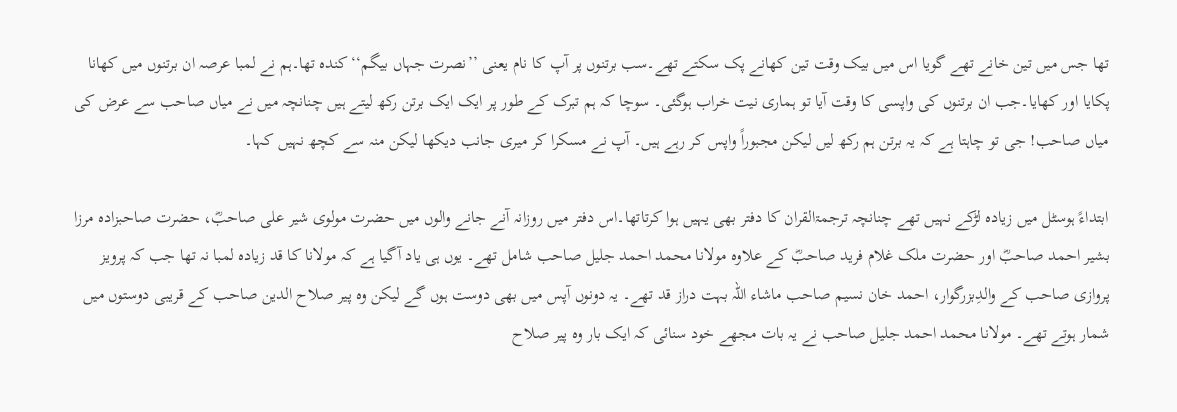تھا جس میں تین خانے تھے گویا اس میں بیک وقت تین کھانے پک سکتے تھے۔سب برتنوں پر آپ کا نام یعنی ’’نصرت جہاں بیگم‘‘کندہ تھا۔ہم نے لمبا عرصہ ان برتنوں میں کھانا پکایا اور کھایا۔جب ان برتنوں کی واپسی کا وقت آیا تو ہماری نیت خراب ہوگئی۔ سوچا کہ ہم تبرک کے طور پر ایک ایک برتن رکھ لیتے ہیں چنانچہ میں نے میاں صاحب سے عرض کی میاں صاحب! جی تو چاہتا ہے کہ یہ برتن ہم رکھ لیں لیکن مجبوراً واپس کر رہے ہیں۔ آپ نے مسکرا کر میری جانب دیکھا لیکن منہ سے کچھ نہیں کہا۔

ابتداءً ہوسٹل میں زیادہ لڑکے نہیں تھے چنانچہ ترجمۃالقران کا دفتر بھی یہیں ہوا کرتاتھا۔اس دفتر میں روزانہ آنے جانے والوں میں حضرت مولوی شیر علی صاحبؓ، حضرت صاحبزادہ مرزا بشیر احمد صاحبؓ اور حضرت ملک غلام فرید صاحبؓ کے علاوہ مولانا محمد احمد جلیل صاحب شامل تھے۔ یوں ہی یاد آگیا ہے کہ مولانا کا قد زیادہ لمبا نہ تھا جب کہ پرویز پروازی صاحب کے والدِبزرگوار، احمد خان نسیم صاحب ماشاء اللہ بہت دراز قد تھے۔ یہ دونوں آپس میں بھی دوست ہوں گے لیکن وہ پیر صلاح الدین صاحب کے قریبی دوستوں میں شمار ہوتے تھے۔ مولانا محمد احمد جلیل صاحب نے یہ بات مجھے خود سنائی کہ ایک بار وہ پیر صلاح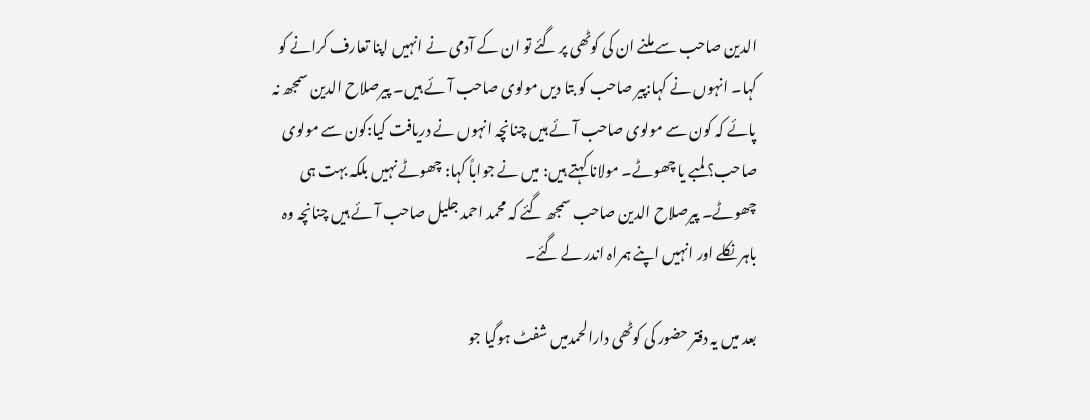الدین صاحب سے ملنے ان کی کوٹھی پر گئے تو ان کے آدمی نے انہیں اپنا تعارف کرانے کو کہا۔ انہوں نے کہا:پیر صاحب کو بتا دیں مولوی صاحب آئے ہیں۔ پیرصلاح الدین سمجھ نہ پائے کہ کون سے مولوی صاحب آئے ہیں چنانچہ انہوں نے دریافت کیا:کون سے مولوی صاحب؟ لمبے یا چھوٹے۔ مولانا کہتے ہیں: میں نے جواباً کہا: چھوٹے نہیں بلکہ بہت ہی چھوٹے۔ پیرصلاح الدین صاحب سمجھ گئے کہ محمد احمد جلیل صاحب آئے ہیں چنانچہ وہ باہر نکلے اور انہیں اپنے ہمراہ اندر لے گئے۔

بعد میں یہ دفتر حضور کی کوٹھی دارالحمدمیں شفٹ ہوگیا جو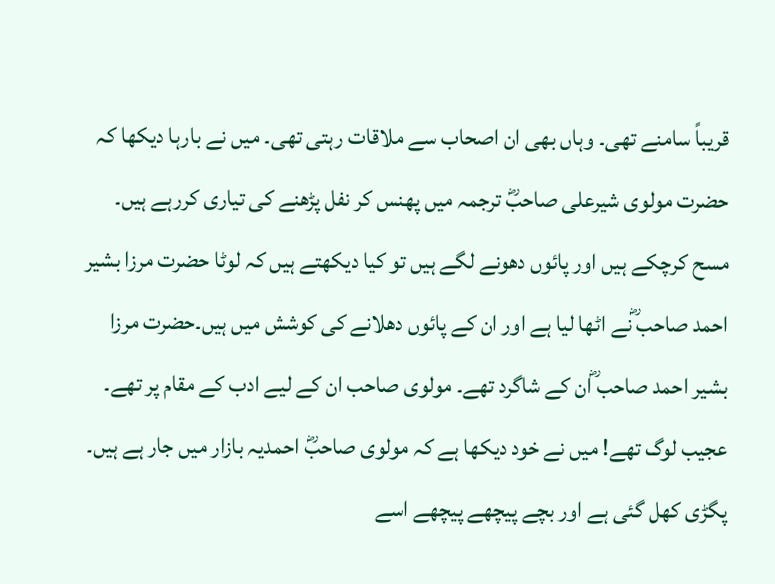قریباً سامنے تھی۔ وہاں بھی ان اصحاب سے ملاقات رہتی تھی۔ میں نے بارہا دیکھا کہ حضرت مولوی شیرعلی صاحبؓ ترجمہ میں پھنس کر نفل پڑھنے کی تیاری کررہے ہیں۔ مسح کرچکے ہیں اور پائوں دھونے لگے ہیں تو کیا دیکھتے ہیں کہ لوٹا حضرت مرزا بشیر احمد صاحب ؓنے اٹھا لیا ہے اور ان کے پائوں دھلانے کی کوشش میں ہیں۔حضرت مرزا بشیر احمد صاحب ؓان کے شاگرد تھے۔ مولوی صاحب ان کے لیے ادب کے مقام پر تھے۔ عجیب لوگ تھے! میں نے خود دیکھا ہے کہ مولوی صاحبؓ احمدیہ بازار میں جار ہے ہیں۔ پگڑی کھل گئی ہے اور بچے پیچھے پیچھے اسے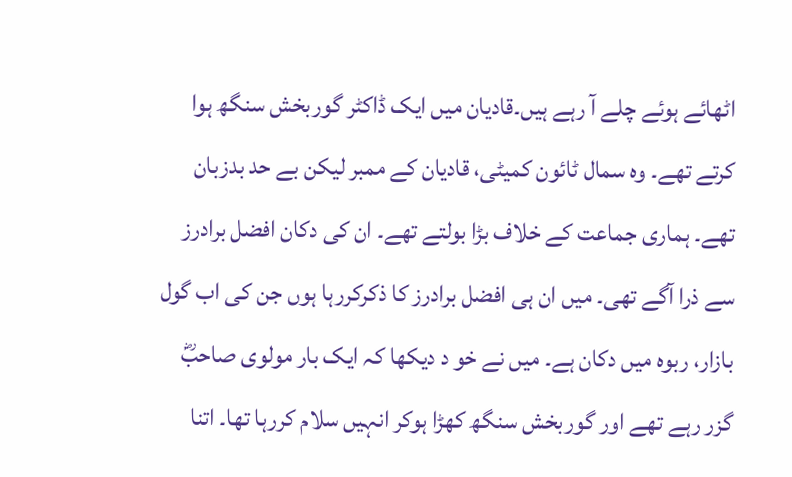اٹھائے ہوئے چلے آ رہے ہیں۔قادیان میں ایک ڈاکٹر گوربخش سنگھ ہوا کرتے تھے۔ وہ سمال ٹائون کمیٹی، قادیان کے ممبر لیکن بے حد بدزبان تھے۔ ہماری جماعت کے خلاف بڑا بولتے تھے۔ ان کی دکان افضل برادرز سے ذرا آگے تھی۔ میں ان ہی افضل برادرز کا ذکرکررہا ہوں جن کی اب گول بازار، ربوہ میں دکان ہے۔ میں نے خو د دیکھا کہ ایک بار مولوی صاحبؓ گزر رہے تھے اور گوربخش سنگھ کھڑا ہوکر انہیں سلام کررہا تھا۔ اتنا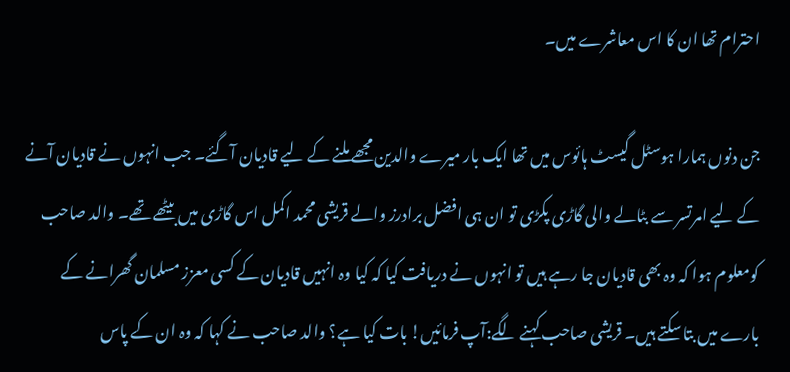احترام تھا ان کا اس معاشرے میں۔

جن دنوں ہمارا ہوسٹل گیسٹ ہائوس میں تھا ایک بار میرے والدین مجھے ملنے کے لیے قادیان آگئے۔ جب انہوں نے قادیان آنے کے لیے امرتسر سے بٹالے والی گاڑی پکڑی تو ان ہی افضل برادرز والے قریشی محمد اکمل اس گاڑی میں بیٹھے تھے۔ والد صاحب کومعلوم ہوا کہ وہ بھی قادیان جا رہے ہیں تو انہوں نے دریافت کیا کہ کیا وہ انہیں قادیان کے کسی معزز مسلمان گھرانے کے بارے میں بتا سکتے ہیں۔ قریشی صاحب کہنے لگے:آپ فرمائیں! بات کیا ہے؟ والد صاحب نے کہا کہ وہ ان کے پاس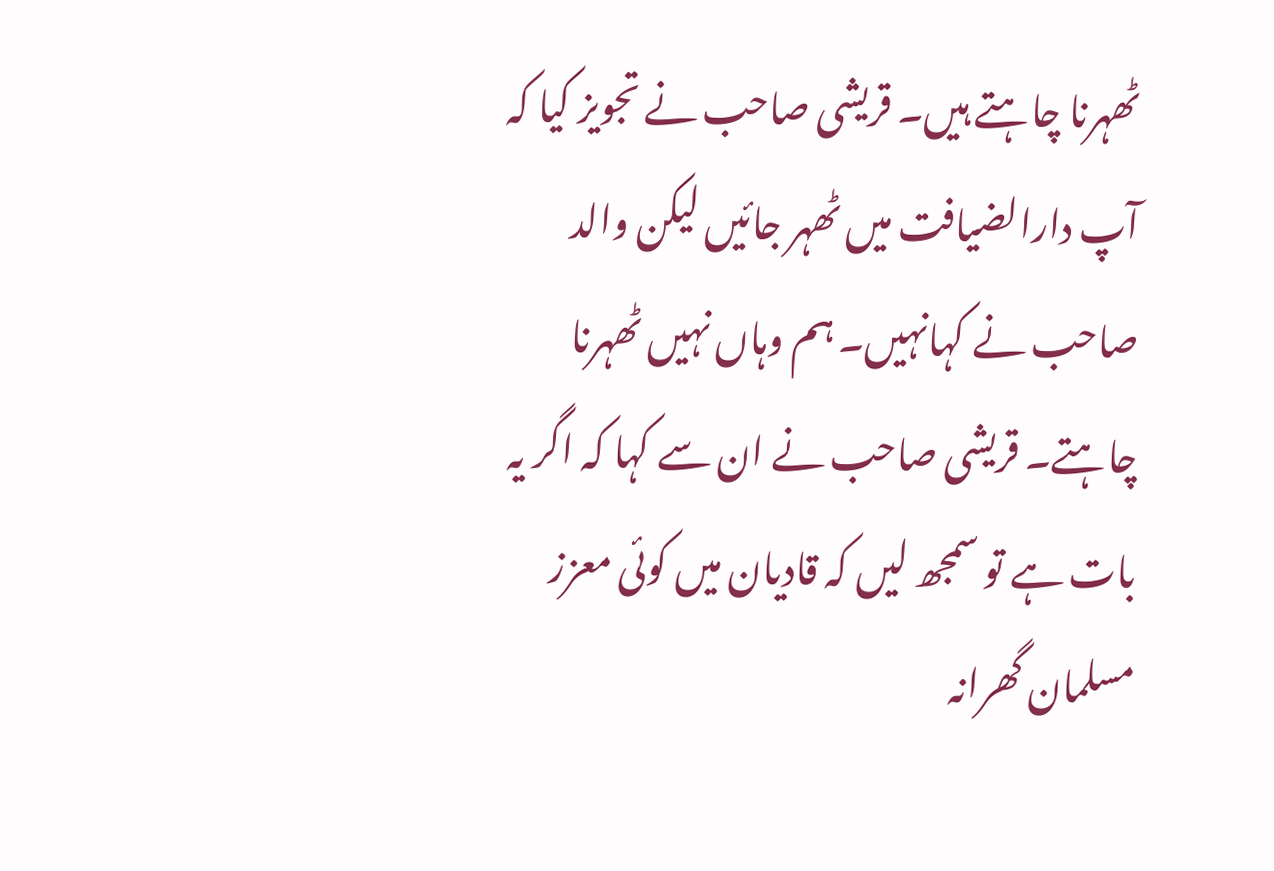ٹھہرنا چاہتے ہیں۔ قریشی صاحب نے تجویز کیا کہ آپ دارالضیافت میں ٹھہر جائیں لیکن والد صاحب نے کہانہیں۔ ہم وہاں نہیں ٹھہرنا چاہتے۔ قریشی صاحب نے ان سے کہا کہ اگر یہ بات ہے تو سمجھ لیں کہ قادیان میں کوئی معزز مسلمان گھرانہ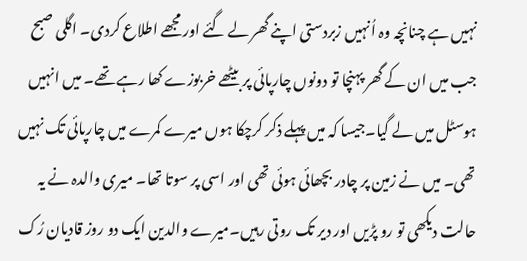نہیں ہے چنانچہ وہ اُنہیں زبردستی اپنے گھر لے گئے اور مجھے اطلاع کردی۔ اگلی صبح جب میں ان کے گھر پہنچا تو دونوں چارپائی پر بیٹھے خربوزے کھا رہے تھے۔ میں انہیں ہوسٹل میں لے گیا۔جیسا کہ میں پہلے ذکر کرچکا ہوں میرے کمرے میں چارپائی تک نہیں تھی۔ میں نے زمین پر چادر بچھائی ہوئی تھی اور اسی پر سوتا تھا۔ میری والدہ نے یہ حالت دیکھی تو رو پڑیں اور دیر تک روتی رہیں۔میرے والدین ایک دو روز قادیان رُک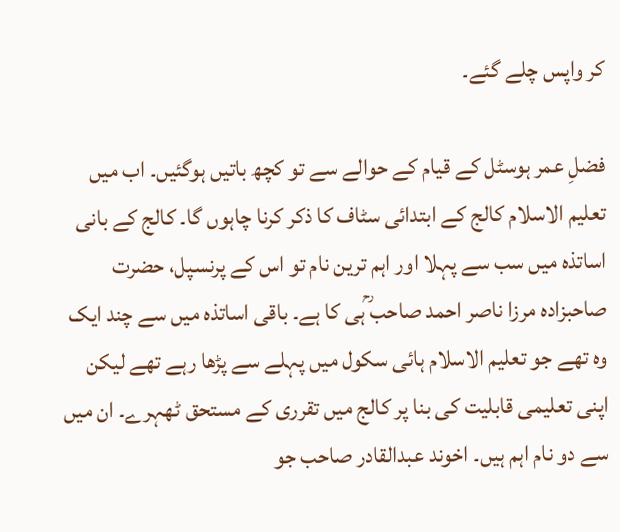کر واپس چلے گئے۔

فضلِ عمر ہوسٹل کے قیام کے حوالے سے تو کچھ باتیں ہوگئیں۔ اب میں تعلیم الاسلام کالج کے ابتدائی سٹاف کا ذکر کرنا چاہوں گا۔ کالج کے بانی اساتذہ میں سب سے پہلا اور اہم ترین نام تو اس کے پرنسپل، حضرت صاحبزادہ مرزا ناصر احمد صاحب ؒہی کا ہے۔ باقی اساتذہ میں سے چند ایک وہ تھے جو تعلیم الاسلام ہائی سکول میں پہلے سے پڑھا رہے تھے لیکن اپنی تعلیمی قابلیت کی بنا پر کالج میں تقرری کے مستحق ٹھہرے۔ ان میں سے دو نام اہم ہیں۔ اخوند عبدالقادر صاحب جو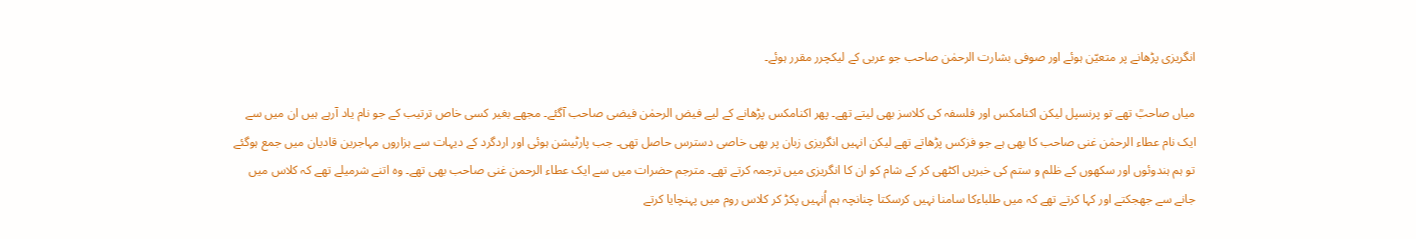انگریزی پڑھانے پر متعیّن ہوئے اور صوفی بشارت الرحمٰن صاحب جو عربی کے لیکچرر مقرر ہوئے۔

میاں صاحبؒ تھے تو پرنسپل لیکن اکنامکس اور فلسفہ کی کلاسز بھی لیتے تھے۔ پھر اکنامکس پڑھانے کے لیے فیض الرحمٰن فیضی صاحب آگئے۔ مجھے بغیر کسی خاص ترتیب کے جو نام یاد آرہے ہیں ان میں سے ایک نام عطاء الرحمٰن غنی صاحب کا بھی ہے جو فزکس پڑھاتے تھے لیکن انہیں انگریزی زبان پر بھی خاصی دسترس حاصل تھی۔ جب پارٹیشن ہوئی اور اردگرد کے دیہات سے ہزاروں مہاجرین قادیان میں جمع ہوگئے تو ہم ہندوئوں اور سکھوں کے ظلم و ستم کی خبریں اکٹھی کر کے شام کو ان کا انگریزی میں ترجمہ کرتے تھے۔ مترجم حضرات میں سے ایک عطاء الرحمن غنی صاحب بھی تھے۔ وہ اتنے شرمیلے تھے کہ کلاس میں جانے سے جھجکتے اور کہا کرتے تھے کہ میں طلباءکا سامنا نہیں کرسکتا چنانچہ ہم اُنہیں پکڑ کر کلاس روم میں پہنچایا کرتے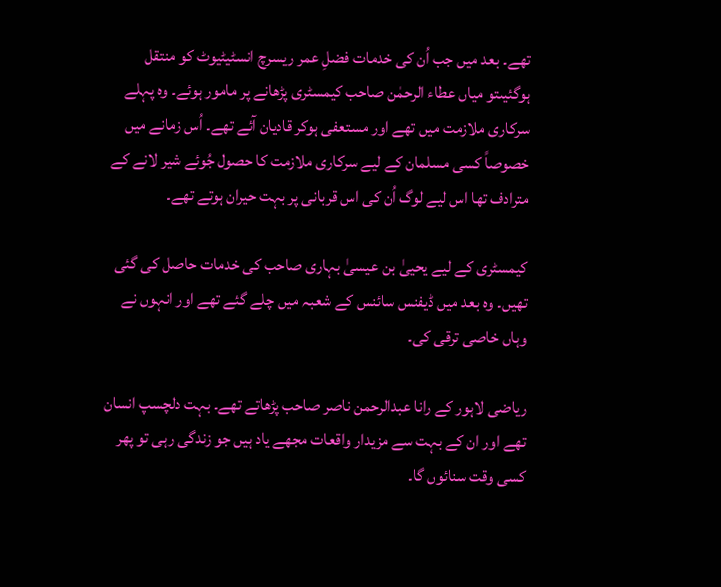تھے۔ بعد میں جب اُن کی خدمات فضلِ عمر ریسرچ انسٹیٹیوٹ کو منتقل ہوگئیںتو میاں عطاء الرحمٰن صاحب کیمسٹری پڑھانے پر مامور ہوئے۔ وہ پہلے سرکاری ملازمت میں تھے اور مستعفی ہوکر قادیان آئے تھے۔ اُس زمانے میں خصوصاً کسی مسلمان کے لیے سرکاری ملازمت کا حصول جُوئے شیر لانے کے مترادف تھا اس لیے لوگ اُن کی اس قربانی پر بہت حیران ہوتے تھے۔

کیمسٹری کے لیے یحییٰ بن عیسیٰ بہاری صاحب کی خدمات حاصل کی گئی تھیں۔ وہ بعد میں ڈیفنس سائنس کے شعبہ میں چلے گئے تھے اور انہوں نے وہاں خاصی ترقی کی۔

ریاضی لاہور کے رانا عبدالرحمن ناصر صاحب پڑھاتے تھے۔ بہت دلچسپ انسان تھے اور ان کے بہت سے مزیدار واقعات مجھے یاد ہیں جو زندگی رہی تو پھر کسی وقت سنائوں گا۔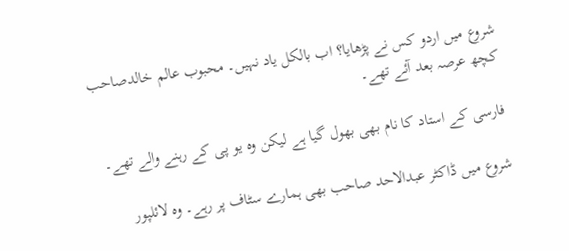شروع میں اردو کس نے پڑھایا؟ اب بالکل یاد نہیں۔ محبوب عالم خالدصاحب کچھ عرصہ بعد آئے تھے۔

فارسی کے استاد کا نام بھی بھول گیا ہے لیکن وہ یو پی کے رہنے والے تھے۔

شروع میں ڈاکٹر عبدالاحد صاحب بھی ہمارے سٹاف پر رہے۔ وہ لائلپور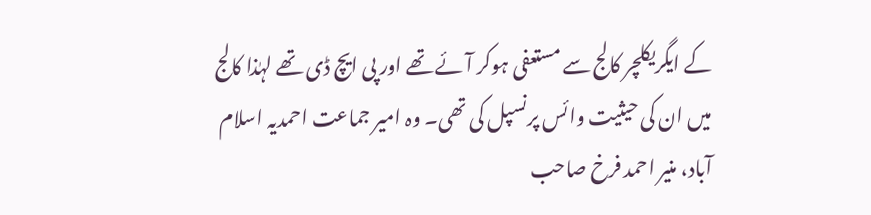کے ایگریکلچر کالج سے مستعفی ہوکر آئے تھے اور پی ایچ ڈی تھے لہٰذا کالج میں ان کی حیثیت وائس پرنسپل کی تھی۔ وہ امیر جماعت احمدیہ اسلام آباد، منیر احمد فرخ صاحب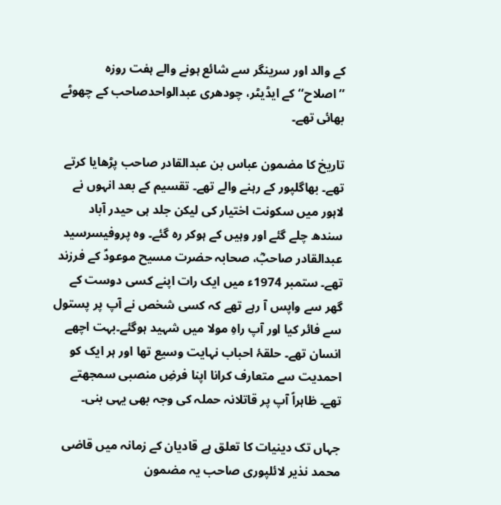کے والد اور سرینگر سے شائع ہونے والے ہفت روزہ ’’اصلاح‘‘کے ایڈیٹر، چودھری عبدالواحدصاحب کے چھوٹے بھائی تھے۔

تاریخ کا مضمون عباس بن عبدالقادر صاحب پڑھایا کرتے تھے۔ بھاگلپور کے رہنے والے تھے۔ تقسیم کے بعد انہوں نے لاہور میں سکونت اختیار کی لیکن جلد ہی حیدر آباد سندھ چلے گئے اور وہیں کے ہوکر رہ گئے۔ وہ پروفیسرسید عبدالقادر صاحبؓ، صحابہ حضرت مسیح موعودؑ کے فرزند تھے۔ ستمبر 1974ء میں ایک رات اپنے کسی دوست کے گھر سے واپس آ رہے تھے کہ کسی شخص نے آپ پر پستول سے فائر کیا اور آپ راہِ مولا میں شہید ہوگئے۔بہت اچھے انسان تھے۔ حلقۂ احباب نہایت وسیع تھا اور ہر ایک کو احمدیت سے متعارف کرانا اپنا فرضِ منصبی سمجھتے تھے۔ ظاہراً آپ پر قاتلانہ حملہ کی وجہ بھی یہی بنی۔

جہاں تک دینیات کا تعلق ہے قادیان کے زمانہ میں قاضی محمد نذیر لائلپوری صاحب یہ مضمون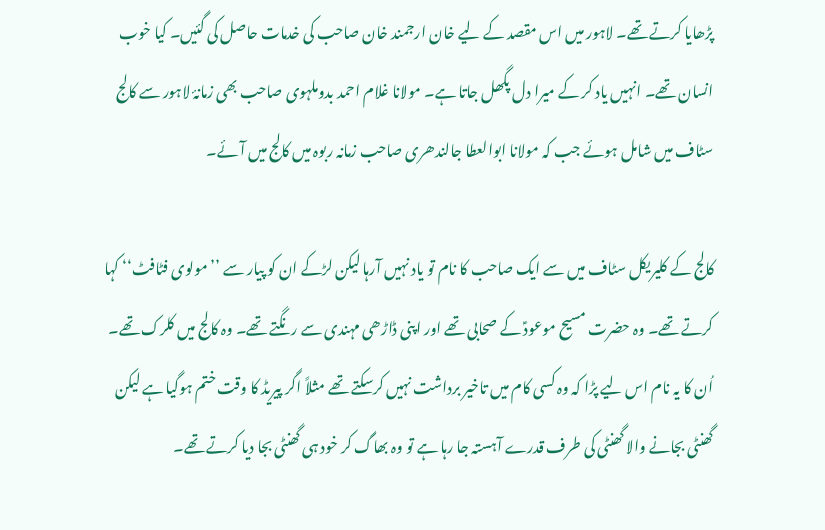پڑھایا کرتے تھے۔ لاہور میں اس مقصد کے لیے خان ارجمند خان صاحب کی خدمات حاصل کی گئیں۔ کیا خوب انسان تھے۔ انہیں یاد کر کے میرا دل پگھل جاتا ہے۔ مولانا غلام احمد بدوملہوی صاحب بھی زمانۂ لاہور سے کالج سٹاف میں شامل ہوئے جب کہ مولانا ابوالعطا جالندھری صاحب زمانہ ربوہ میں کالج میں آئے۔

کالج کے کلیریکل سٹاف میں سے ایک صاحب کا نام تو یاد نہیں آرہا لیکن لڑکے ان کو پیار سے ’’مولوی فٹافٹ‘‘ کہا کرتے تھے۔ وہ حضرت مسیح موعودؑ کے صحابی تھے اور اپنی ڈاڑھی مہندی سے رنگتے تھے۔ وہ کالج میں کلرک تھے۔ اُن کا یہ نام اس لیے پڑا کہ وہ کسی کام میں تاخیر برداشت نہیں کرسکتے تھے مثلاً اگر پیریڈ کا وقت ختم ہوگیا ہے لیکن گھنٹی بجانے والا گھنٹی کی طرف قدرے آہستہ جا رہا ہے تو وہ بھاگ کر خود ہی گھنٹی بجا دیا کرتے تھے۔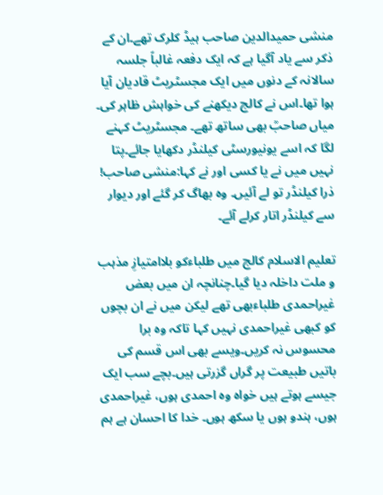منشی حمیدالدین صاحب ہیڈ کلرک تھے۔ان کے ذکر سے یاد آگیا ہے کہ ایک دفعہ غالباً جلسہ سالانہ کے دنوں میں ایک مجسٹریٹ قادیان آیا ہوا تھا۔اس نے کالج دیکھنے کی خواہش ظاہر کی۔ میاں صاحبؒ بھی ساتھ تھے۔ مجسٹریٹ کہنے لگا کہ اسے یونیورسٹی کیلنڈر دکھایا جائے۔پتا نہیں میں نے یا کسی اور نے کہا:منشی صاحب! ذرا کیلنڈر تو لے آئیں۔ وہ بھاگ کر گئے اور دیوار سے کیلنڈر اتار کرلے آئے۔

تعلیم الاسلام کالج میں طلباءکو بلاامتیازِ مذہب و ملت داخلہ دیا گیا۔چنانچہ ان میں بعض غیراحمدی طلباءبھی تھے لیکن میں نے ان بچوں کو کبھی غیراحمدی نہیں کہا تاکہ وہ برا محسوس نہ کریں۔ویسے بھی اس قسم کی باتیں طبیعت پر گراں گزرتی ہیں۔بچے سب ایک جیسے ہوتے ہیں خواہ وہ احمدی ہوں، غیراحمدی ہوں، ہندو ہوں یا سکھ ہوں۔ خدا کا احسان ہے ہم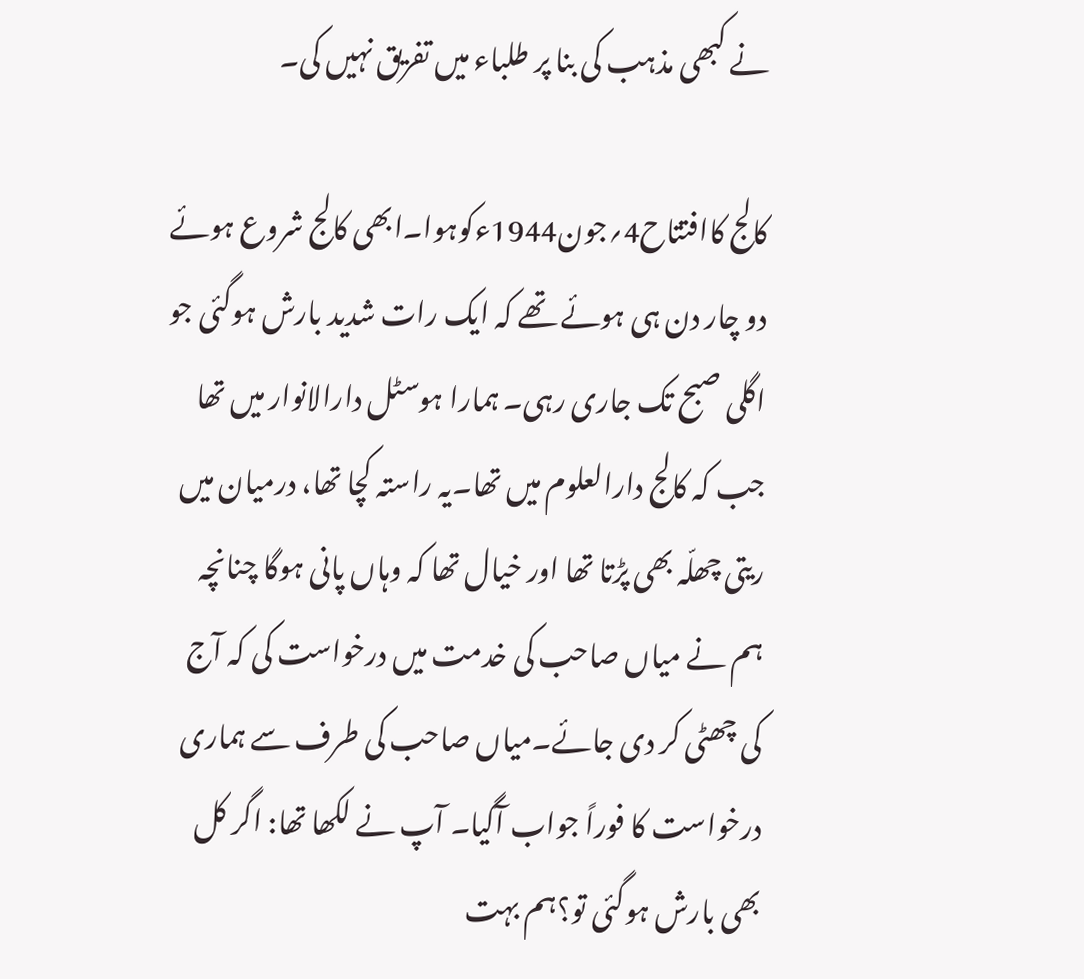نے کبھی مذہب کی بنا پر طلباء میں تفریق نہیں کی۔

کالج کاافتتاح4؍جون1944ءکوہوا۔ابھی کالج شروع ہوئے دو چار دن ہی ہوئے تھے کہ ایک رات شدید بارش ہوگئی جو اگلی صبح تک جاری رہی۔ ہمارا ہوسٹل دارالانوار میں تھا جب کہ کالج دارالعلوم میں تھا۔یہ راستہ کچا تھا، درمیان میں ریتی چھلّہ بھی پڑتا تھا اور خیال تھا کہ وہاں پانی ہوگا چنانچہ ہم نے میاں صاحب کی خدمت میں درخواست کی کہ آج کی چھٹی کر دی جائے۔میاں صاحب کی طرف سے ہماری درخواست کا فوراً جواب آگیا۔ آپ نے لکھا تھا: اگر کل بھی بارش ہوگئی تو؟ہم بہت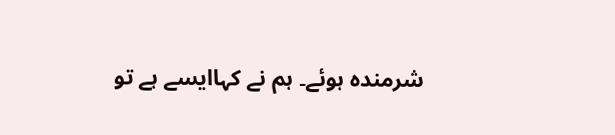شرمندہ ہوئے۔ ہم نے کہاایسے ہے تو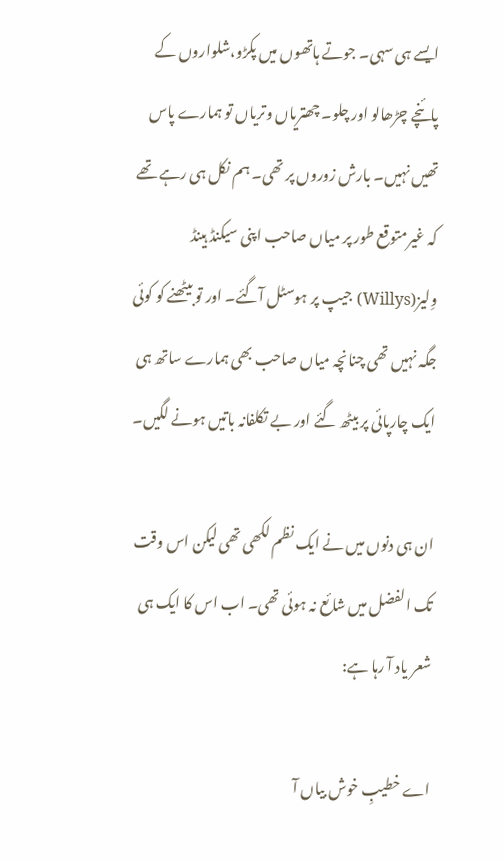ایسے ہی سہی۔ جوتے ہاتھوں میں پکڑو،شلواروں کے پائنچے چڑھالو اور چلو۔ چھتریاں وتریاں تو ہمارے پاس تھیں نہیں۔ بارش زوروں پر تھی۔ ہم نکل ہی رہے تھے کہ غیرمتوقع طور پر میاں صاحب اپنی سیکنڈ ہینڈ وِلیز(Willys) جیپ پر ہوسٹل آگئے۔ اور تو بیٹھنے کو کوئی جگہ نہیں تھی چنانچہ میاں صاحب بھی ہمارے ساتھ ہی ایک چارپائی پر بیٹھ گئے اور بے تکلفانہ باتیں ہونے لگیں۔

ان ہی دنوں میں نے ایک نظم لکھی تھی لیکن اس وقت تک الفضل میں شائع نہ ہوئی تھی۔ اب اس کا ایک ہی شعر یاد آ رہا ہے:

اے خطیبِ خوش بیاں آ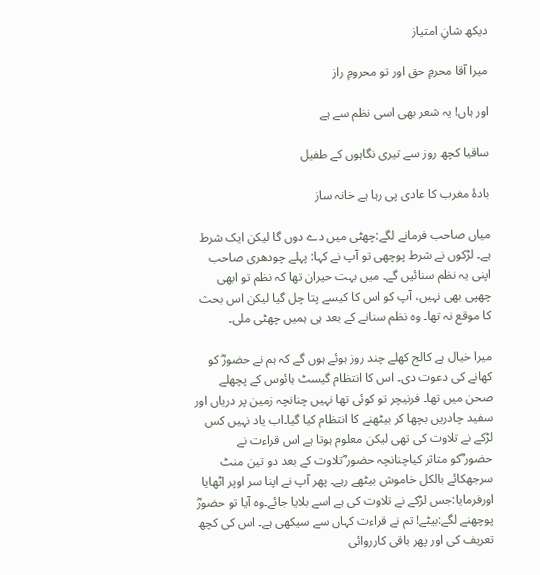دیکھ شانِ امتیاز

میرا آقا محرمِ حق اور تو محرومِ راز

اور ہاں! یہ شعر بھی اسی نظم سے ہے

ساقیا کچھ روز سے تیری نگاہوں کے طفیل

بادۂ مغرب کا عادی پی رہا ہے خانہ ساز

میاں صاحب فرمانے لگے:چھٹی میں دے دوں گا لیکن ایک شرط ہے۔ لڑکوں نے شرط پوچھی تو آپ نے کہا: پہلے چودھری صاحب اپنی یہ نظم سنائیں گے۔ میں بہت حیران تھا کہ نظم تو ابھی چھپی بھی نہیں، آپ کو اس کا کیسے پتا چل گیا لیکن اس بحث کا موقع نہ تھا۔ وہ نظم سنانے کے بعد ہی ہمیں چھٹی ملی۔

میرا خیال ہے کالج کھلے چند روز ہوئے ہوں گے کہ ہم نے حضورؓ کو کھانے کی دعوت دی۔ اس کا انتظام گیسٹ ہائوس کے پچھلے صحن میں تھا۔ فرنیچر تو کوئی تھا نہیں چنانچہ زمین پر دریاں اور سفید چادریں بچھا کر بیٹھنے کا انتظام کیا گیا۔اب یاد نہیں کس لڑکے نے تلاوت کی تھی لیکن معلوم ہوتا ہے اس قراءت نے حضور ؓکو متاثر کیاچنانچہ حضور ؓتلاوت کے بعد دو تین منٹ سرجھکائے بالکل خاموش بیٹھے رہے۔ پھر آپ نے اپنا سر اوپر اٹھایا اورفرمایا:جس لڑکے نے تلاوت کی ہے اسے بلایا جائے۔وہ آیا تو حضورؓ پوچھنے لگے:بیٹے! تم نے قراءت کہاں سے سیکھی ہے۔ اس کی کچھ تعریف کی اور پھر باقی کارروائی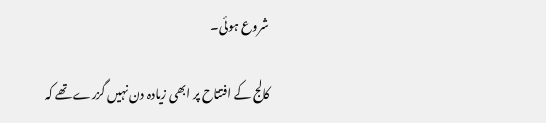شروع ہوئی۔

کالج کے افتتاح پر ابھی زیادہ دن نہیں گزرے تھے کہ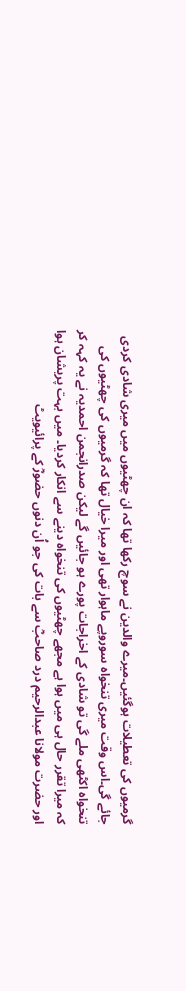گرمیوں کی تعطیلات ہوگئیں۔میرے والدین نے سوچ رکھا تھا کہ ان چھٹیوں میں میری شادی کردی جائے گی۔اس وقت میری تنخواہ سوروپے ماہوار تھی اور میرا خیال تھا کہ گرمیوں کی چھٹیوں کی تنخواہ اکٹھی ملے گی تو شادی کے اخراجات پورے ہو جائیں گے لیکن صدرانجمن احمدیہ نے یہ کہہ کر کہ میرا تقرر حال ہی میں ہوا ہے مجھے چھٹیوں کی تنخواہ دینے سے انکار کردیا۔ میں بہت پریشان ہوا اور حضرت مولانا عبدالرحیم درد صاحبؓ سے بات کی جو اُن دنوں حضورؓ کے پرائیویٹ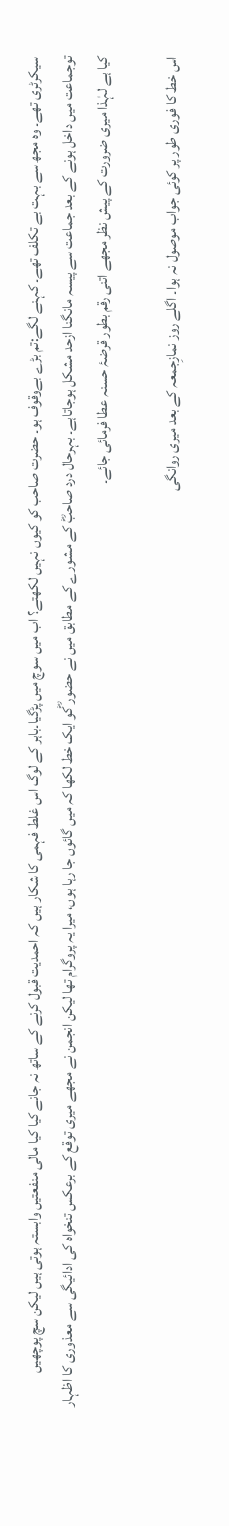سیکرٹری تھے۔ وہ مجھ سے بہت بے تکلف تھے۔ کہنے لگے:تم بڑے بےوقوف ہو۔ حضرت صاحب کو کیوں نہیں لکھتے؟ اب میں سوچ میں پڑگیا۔باہر کے لوگ اس غلط فہمی کا شکار ہیں کہ احمدیت قبول کرنے کے ساتھ نہ جانے کیا کیا مالی منفعتیں وابستہ ہوتی ہیں لیکن سچ پوچھیں توجماعت میں داخل ہونے کے بعد جماعت سے پیسہ مانگنا ازحد مشکل ہوجاتاہے۔ بہرحال درد صاحبؓ کے مشورے کے مطابق میں نے حضور ؓکو ایک خط لکھا کہ میں گائوں جا رہا ہوں، میرا یہ پروگرام تھا لیکن انجمن نے مجھے میری توقع کے برعکس تنخواہ کی ادائیگی سے معذوری کا اظہار کیا ہے لہٰذا میری ضرورت کے پیش نظر مجھے اتنی رقم بطور قرضۂ حسنہ عطا فرمائی جائے۔

اس خط کا فوری طور پر کوئی جواب موصول نہ ہوا۔ اگلے روز نمازِجمعہ کے بعد میری روانگی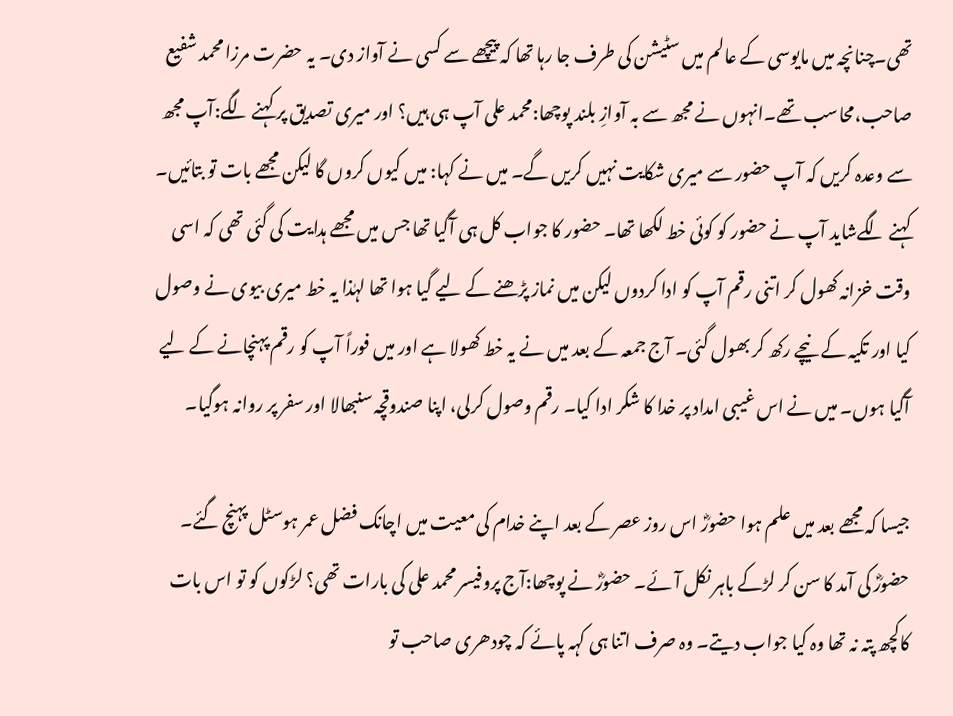تھی۔چنانچہ میں مایوسی کے عالم میں سٹیشن کی طرف جا رہا تھا کہ پیچھے سے کسی نے آواز دی۔ یہ حضرت مرزا محمد شفیع صاحب،محاسب تھے۔انہوں نے مجھ سے بہ آوازِ بلند پوچھا:محمد علی آپ ہی ہیں؟ اور میری تصدیق پر کہنے لگے:آپ مجھ سے وعدہ کریں کہ آپ حضور سے میری شکایت نہیں کریں گے۔ میں نے کہا: میں کیوں کروں گا لیکن مجھے بات تو بتائیں۔ کہنے لگےشاید آپ نے حضور کو کوئی خط لکھا تھا۔ حضور کا جواب کل ہی آگیا تھا جس میں مجھے ہدایت کی گئی تھی کہ اسی وقت خزانہ کھول کر اتنی رقم آپ کو ادا کردوں لیکن میں نماز پڑھنے کے لیے گیا ہوا تھا لہٰذا یہ خط میری بیوی نے وصول کیا اور تکیہ کے نیچے رکھ کر بھول گئی۔ آج جمعہ کے بعد میں نے یہ خط کھولا ہے اور میں فوراً آپ کو رقم پہنچانے کے لیے آگیا ہوں۔ میں نے اس غیبی امداد پر خدا کا شکر ادا کیا۔ رقم وصول کرلی، اپنا صندوقچہ سنبھالا اور سفر پر روانہ ہوگیا۔

جیسا کہ مجھے بعد میں علم ہوا حضورؓ اس روز عصر کے بعد اپنے خدام کی معیت میں اچانک فضل عمر ہوسٹل پہنچ گئے۔ حضورؓ کی آمد کا سن کر لڑکے باہر نکل آئے۔ حضورؓ نے پوچھا:آج پروفیسر محمد علی کی بارات تھی؟ لڑکوں کو تو اس بات کاکچھ پتہ نہ تھا وہ کیا جواب دیتے۔ وہ صرف اتنا ہی کہہ پائے کہ چودھری صاحب تو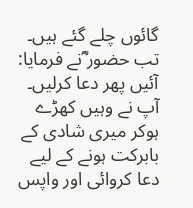گائوں چلے گئے ہیں۔ تب حضور ؓنے فرمایا: آئیں پھر دعا کرلیں۔ آپ نے وہیں کھڑے ہوکر میری شادی کے بابرکت ہونے کے لیے دعا کروائی اور واپس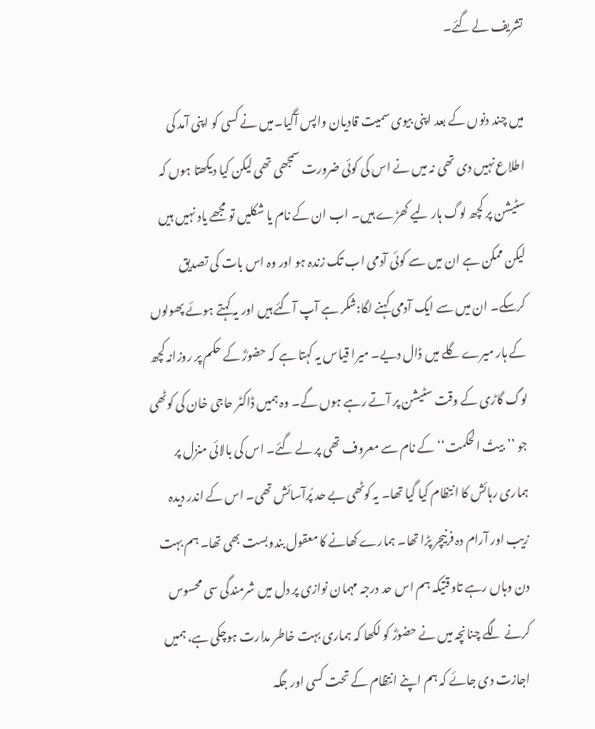تشریف لے گئے۔

میں چند دنوں کے بعد اپنی بیوی سمیت قادیان واپس آگیا۔میں نے کسی کو اپنی آمد کی اطلاع نہیں دی تھی نہ میں نے اس کی کوئی ضرورت سمجھی تھی لیکن کیا دیکھتا ہوں کہ سٹیشن پر کچھ لوگ ہار لیے کھڑے ہیں۔ اب ان کے نام یا شکلیں تو مجھے یاد نہیں ہیں لیکن ممکن ہے ان میں سے کوئی آدمی اب تک زندہ ہو اور وہ اس بات کی تصدیق کرسکے۔ ان میں سے ایک آدمی کہنے لگا:شکر ہے آپ آگئے ہیں اور یہ کہتے ہوئے پھولوں کے ہار میرے گلے میں ڈال دیے۔ میرا قیاس یہ کہتا ہے کہ حضورؓ کے حکم پر روزانہ کچھ لوگ گاڑی کے وقت سٹیشن پر آتے رہے ہوں گے۔ وہ ہمیں ڈاکٹر حاجی خان کی کوٹھی جو ’’بیتُ الحکمت‘‘ کے نام سے معروف تھی پر لے گئے۔ اس کی بالائی منزل پر ہماری رہائش کا انتظام کیا گیا تھا۔ یہ کوٹھی بے حد پُرآسائش تھی۔ اس کے اندر دیدہ زیب اور آرام دہ فرنیچر پڑا تھا۔ ہمارے کھانے کا معقول بندوبست بھی تھا۔ ہم بہت دن وہاں رہے تاوقتیکہ ہم اس حد درجہ مہمان نوازی پر دل میں شرمندگی سی محسوس کرنے لگے چنانچہ میں نے حضورؓ کو لکھا کہ ہماری بہت خاطر مدارت ہوچکی ہے، ہمیں اجازت دی جائے کہ ہم اپنے انتظام کے تحت کسی اور جگہ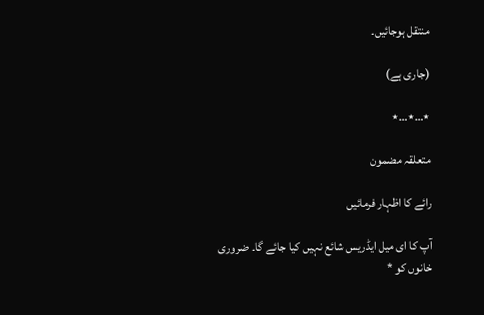منتقل ہوجائیں۔

(جاری ہے)

٭…٭…٭

متعلقہ مضمون

رائے کا اظہار فرمائیں

آپ کا ای میل ایڈریس شائع نہیں کیا جائے گا۔ ضروری خانوں کو *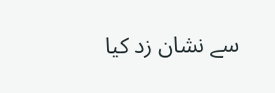سے نشان زد کیا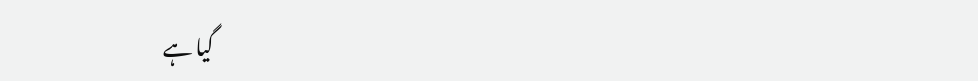گیا ہے